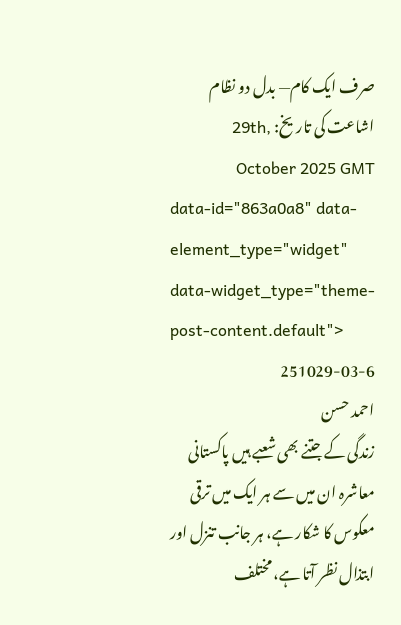صرف ایک کام— بدل دو نظام
اشاعت کی تاریخ: 29th, October 2025 GMT
data-id="863a0a8" data-element_type="widget" data-widget_type="theme-post-content.default">
251029-03-6
احمد حسن
زندگی کے جتنے بھی شعبے ہیں پاکستانی معاشرہ ان میں سے ہر ایک میں ترقی معکوس کا شکار ہے، ہر جانب تنزل اور ابتذال نظر آتا ہے، مختلف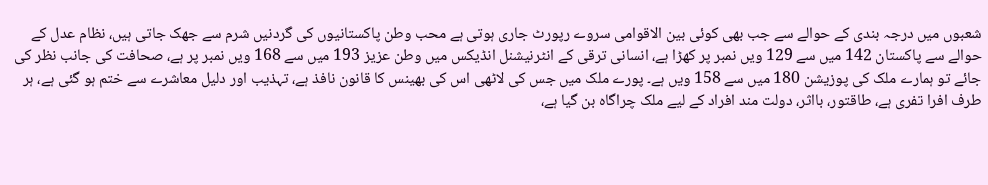شعبوں میں درجہ بندی کے حوالے سے جب بھی کوئی بین الاقوامی سروے رپورٹ جاری ہوتی ہے محب وطن پاکستانیوں کی گردنیں شرم سے جھک جاتی ہیں، نظام عدل کے حوالے سے پاکستان 142 میں سے 129 ویں نمبر پر کھڑا ہے، انسانی ترقی کے انٹرنیشنل انڈیکس میں وطن عزیز 193 میں سے 168 ویں نمبر پر ہے، صحافت کی جانب نظر کی جائے تو ہمارے ملک کی پوزیشن 180 میں سے 158 ویں ہے۔ پورے ملک میں جس کی لاٹھی اس کی بھینس کا قانون نافذ ہے، تہذیب اور دلیل معاشرے سے ختم ہو گئی ہے، ہر طرف افرا تفری ہے، طاقتور، بااثر، دولت مند افراد کے لیے ملک چراگاہ بن گیا ہے،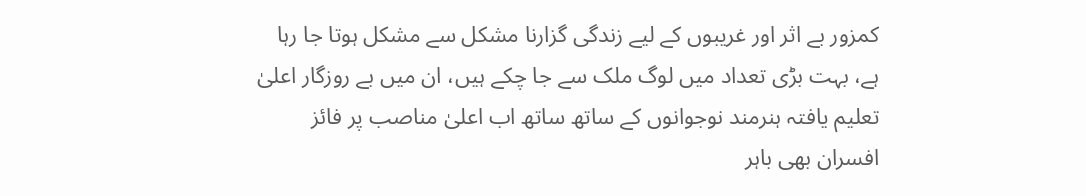کمزور بے اثر اور غریبوں کے لیے زندگی گزارنا مشکل سے مشکل ہوتا جا رہا ہے، بہت بڑی تعداد میں لوگ ملک سے جا چکے ہیں، ان میں بے روزگار اعلیٰ تعلیم یافتہ ہنرمند نوجوانوں کے ساتھ ساتھ اب اعلیٰ مناصب پر فائز افسران بھی باہر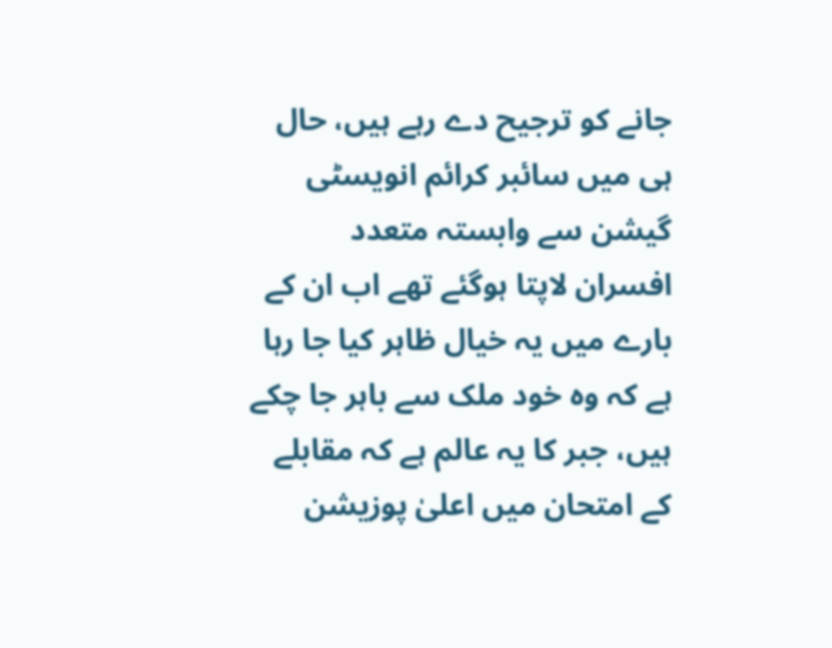جانے کو ترجیح دے رہے ہیں، حال ہی میں سائبر کرائم انویسٹی گیشن سے وابستہ متعدد افسران لاپتا ہوگئے تھے اب ان کے بارے میں یہ خیال ظاہر کیا جا رہا ہے کہ وہ خود ملک سے باہر جا چکے ہیں، جبر کا یہ عالم ہے کہ مقابلے کے امتحان میں اعلیٰ پوزیشن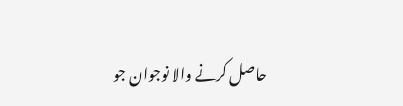حاصل کرنے والا نوجوان جو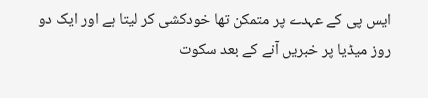ایس پی کے عہدے پر متمکن تھا خودکشی کر لیتا ہے اور ایک دو روز میڈیا پر خبریں آنے کے بعد سکوت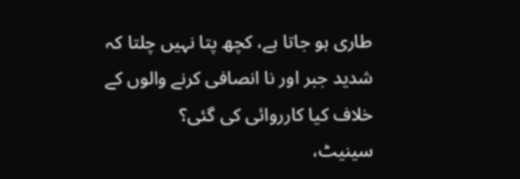طاری ہو جاتا ہے، کچھ پتا نہیں چلتا کہ شدید جبر اور نا انصافی کرنے والوں کے خلاف کیا کارروائی کی گئی؟
سینیٹ،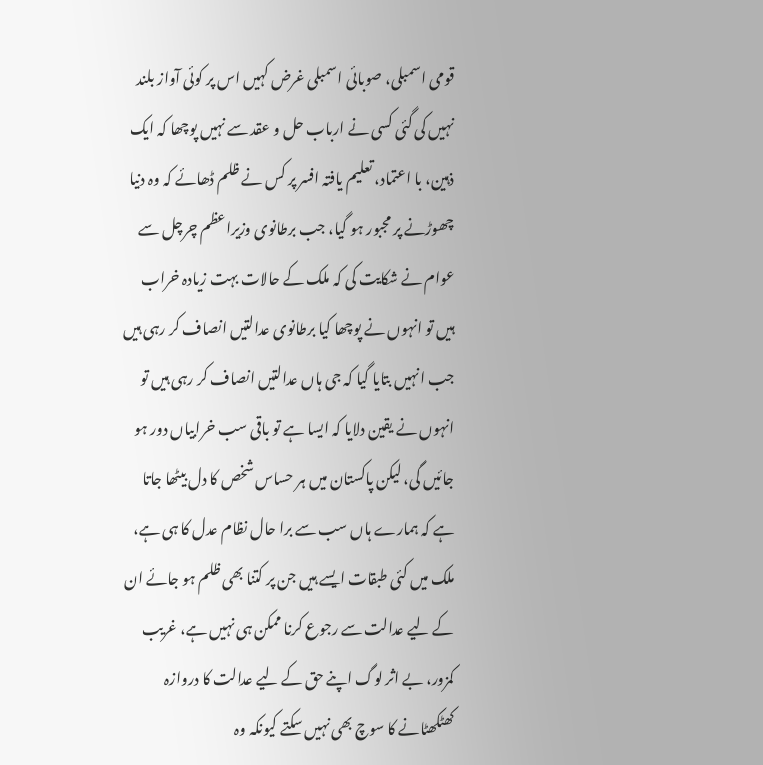قومی اسمبلی، صوبائی اسمبلی غرض کہیں اس پر کوئی آواز بلند نہیں کی گئی کسی نے ارباب حل و عقد سے نہیں پوچھا کہ ایک ذہین، با اعتماد، تعلیم یافتہ افسر پر کس نے ظلم ڈھائے کہ وہ دنیا چھوڑنے پر مجبور ہو گیا، جب برطانوی وزیراعظم چرچل سے عوام نے شکایت کی کہ ملک کے حالات بہت زیادہ خراب ہیں تو انہوں نے پوچھا کیا برطانوی عدالتیں انصاف کر رہی ہیں جب انہیں بتایا گیا کہ جی ہاں عدالتیں انصاف کر رہی ہیں تو انہوں نے یقین دلایا کہ ایسا ہے تو باقی سب خرابیاں دور ہو جائیں گی، لیکن پاکستان میں ہر حساس شخص کا دل بیٹھا جاتا ہے کہ ہمارے ہاں سب سے برا حال نظام عدل کا ہی ہے، ملک میں کئی طبقات ایسے ہیں جن پر کتنا بھی ظلم ہو جائے ان کے لیے عدالت سے رجوع کرنا ممکن ہی نہیں ہے، غریب کمزور، بے اثر لوگ اپنے حق کے لیے عدالت کا دروازہ کھٹکھٹانے کا سوچ بھی نہیں سکتے کیونکہ وہ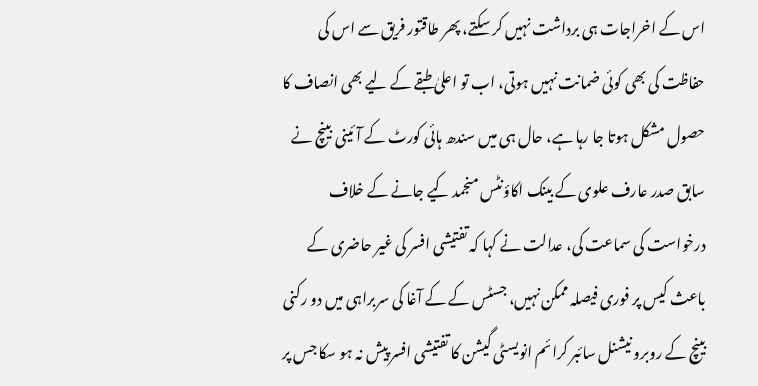اس کے اخراجات ہی برداشت نہیں کر سکتے، پھر طاقتور فریق سے اس کی حفاظت کی بھی کوئی ضمانت نہیں ہوتی، اب تو اعلیٰ طبقے کے لیے بھی انصاف کا حصول مشکل ہوتا جا رہا ہے، حال ہی میں سندھ ہائی کورٹ کے آئینی بینچ نے سابق صدر عارف علوی کے بینک اکاؤنٹس منجمد کیے جانے کے خلاف درخواست کی سماعت کی، عدالت نے کہا کہ تفتیشی افسر کی غیر حاضری کے باعث کیس پر فوری فیصلہ ممکن نہیں، جسٹس کے کے آغا کی سربراہی میں دو رکنی بینچ کے روبرو نیشنل سائبر کرائم انویسٹی گیشن کا تفتیشی افسر پیش نہ ہو سکا جس پر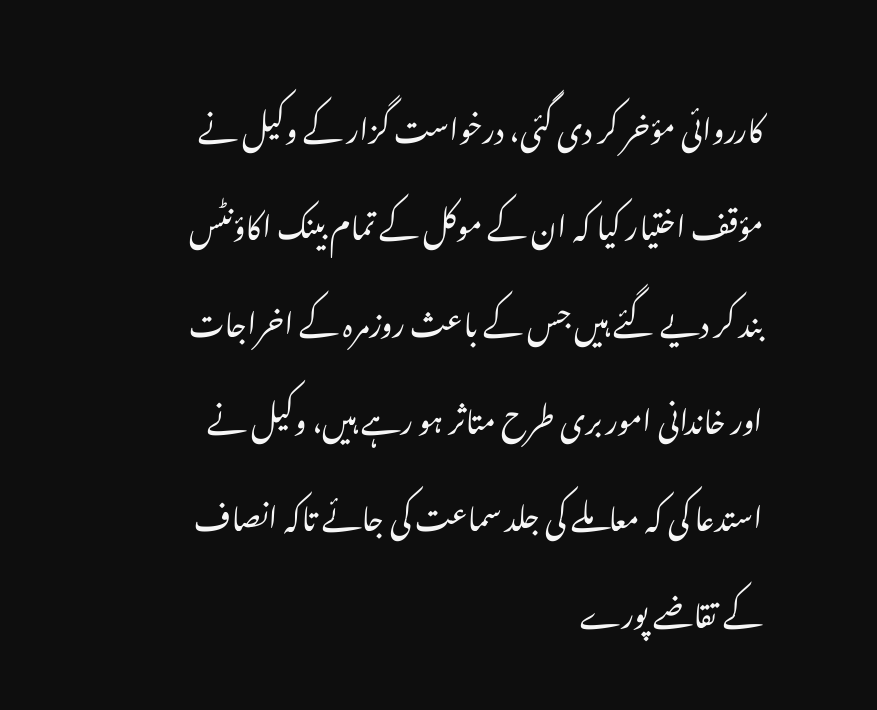کارروائی مؤخر کر دی گئی، درخواست گزار کے وکیل نے مؤقف اختیار کیا کہ ان کے موکل کے تمام بینک اکاؤنٹس بند کر دیے گئے ہیں جس کے باعث روزمرہ کے اخراجات اور خاندانی امور بری طرح متاثر ہو رہے ہیں، وکیل نے استدعا کی کہ معاملے کی جلد سماعت کی جائے تاکہ انصاف کے تقاضے پورے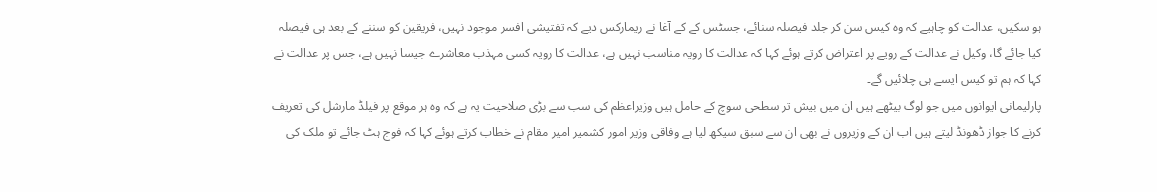ہو سکیں، عدالت کو چاہیے کہ وہ کیس سن کر جلد فیصلہ سنائے، جسٹس کے کے آغا نے ریمارکس دیے کہ تفتیشی افسر موجود نہیں، فریقین کو سننے کے بعد ہی فیصلہ کیا جائے گا، وکیل نے عدالت کے رویے پر اعتراض کرتے ہوئے کہا کہ عدالت کا رویہ مناسب نہیں ہے، عدالت کا رویہ کسی مہذب معاشرے جیسا نہیں ہے، جس پر عدالت نے کہا کہ ہم تو کیس ایسے ہی چلائیں گے۔
پارلیمانی ایوانوں میں جو لوگ بیٹھے ہیں ان میں بیش تر سطحی سوچ کے حامل ہیں وزیراعظم کی سب سے بڑی صلاحیت یہ ہے کہ وہ ہر موقع پر فیلڈ مارشل کی تعریف کرنے کا جواز ڈھونڈ لیتے ہیں اب ان کے وزیروں نے بھی ان سے سبق سیکھ لیا ہے وفاقی وزیر امور کشمیر امیر مقام نے خطاب کرتے ہوئے کہا کہ فوج ہٹ جائے تو ملک کی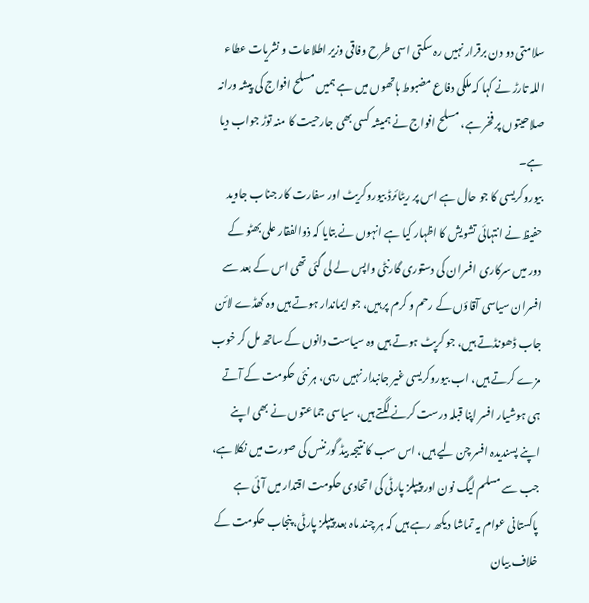سلامتی دو دن برقرار نہیں رہ سکتی اسی طرح وفاقی وزیر اطلاعات و نشریات عطاء اللہ تارڑ نے کہا کہ ملکی دفاع مضبوط ہاتھوں میں ہے ہمیں مسلح افواج کی پیشہ ورانہ صلاحیتوں پر فخر ہے، مسلح افواج نے ہمیشہ کسی بھی جارحیت کا منہ توڑ جواب دیا ہے۔
بیوروکریسی کا جو حال ہے اس پر ریٹائرڈ بیوروکریٹ اور سفارت کار جناب جاوید حفیظ نے انتہائی تشویش کا اظہار کیا ہے انہوں نے بتایا کہ ذوالفقار علی بھٹو کے دور میں سرکاری افسران کی دستوری گارنٹی واپس لے لی گئی تھی اس کے بعد سے افسران سیاسی آقاؤں کے رحم و کرم پر ہیں، جو ایماندار ہوتے ہیں وہ کھڈے لائن جاب ڈھونڈتے ہیں، جو کرپٹ ہوتے ہیں وہ سیاست دانوں کے ساتھ مل کر خوب مزے کرتے ہیں، اب بیوروکریسی غیر جانبدار نہیں رہی، ہر نئی حکومت کے آتے ہی ہوشیار افسر اپنا قبلہ درست کرنے لگتے ہیں، سیاسی جماعتوں نے بھی اپنے اپنے پسندیدہ افسر چن لیے ہیں، اس سب کا نتیجہ بیڈ گورننس کی صورت میں نکلا ہے، جب سے مسلم لیگ نون اور پیپلز پارٹی کی اتحادی حکومت اقتدار میں آئی ہے پاکستانی عوام یہ تماشا دیکھ رہے ہیں کہ ہر چند ماہ بعد پیپلز پارٹی، پنجاب حکومت کے خلاف بیان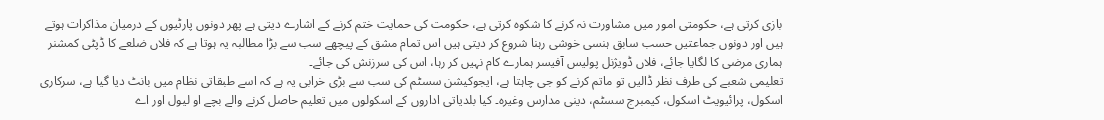بازی کرتی ہے، حکومتی امور میں مشاورت نہ کرنے کا شکوہ کرتی ہے، حکومت کی حمایت ختم کرنے کے اشارے دیتی ہے پھر دونوں پارٹیوں کے درمیان مذاکرات ہوتے ہیں اور دونوں جماعتیں حسب سابق ہنسی خوشی رہنا شروع کر دیتی ہیں اس تمام مشق کے پیچھے سب سے بڑا مطالبہ یہ ہوتا ہے کہ فلاں ضلعے کا ڈپٹی کمشنر ہماری مرضی کا لگایا جائے، فلاں ڈویژنل پولیس آفیسر ہمارے کام نہیں کر رہا، اس کی سرزنش کی جائے۔
تعلیمی شعبے کی طرف نظر ڈالیں تو ماتم کرنے کو جی چاہتا ہے، ایجوکیشن سسٹم کی سب سے بڑی خرابی یہ ہے کہ اسے طبقاتی نظام میں بانٹ دیا گیا ہے، سرکاری اسکول، پرائیویٹ اسکول، کیمبرج سسٹم، دینی مدارس وغیرہ۔ کیا بلدیاتی اداروں کے اسکولوں میں تعلیم حاصل کرنے والے بچے او لیول اور اے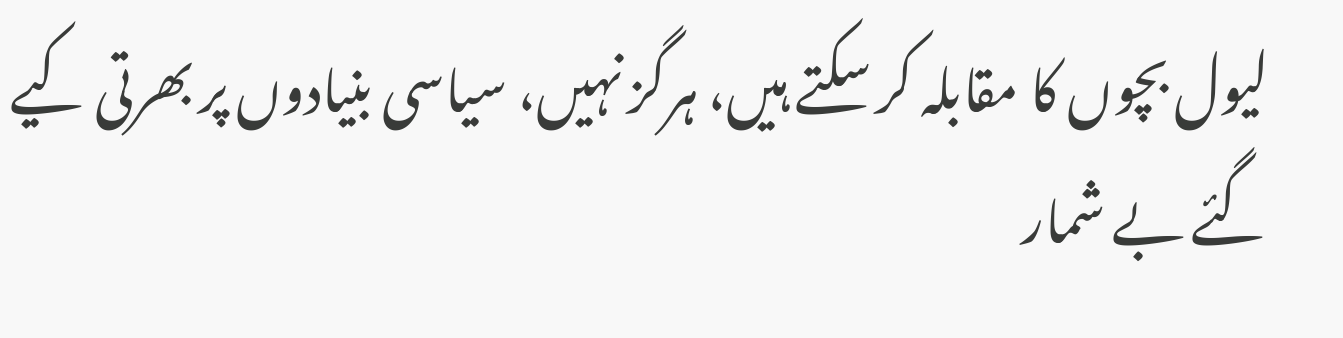لیول بچوں کا مقابلہ کر سکتے ہیں، ہرگز نہیں، سیاسی بنیادوں پر بھرتی کیے گئے بے شمار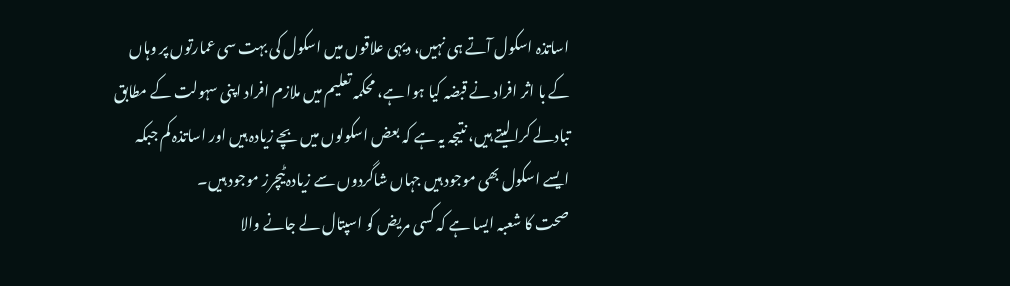اساتذہ اسکول آتے ہی نہیں، دیہی علاقوں میں اسکول کی بہت سی عمارتوں پر وہاں کے با اثر افراد نے قبضہ کیا ہوا ہے، محکمہ تعلیم میں ملازم افراد اپنی سہولت کے مطابق تبادلے کرا لیتے ہیں، نتیجہ یہ ہے کہ بعض اسکولوں میں بچے زیادہ ہیں اور اساتذہ کم جبکہ ایسے اسکول بھی موجود ہیں جہاں شاگردوں سے زیادہ ٹیچرز موجود ہیں۔
صحت کا شعبہ ایسا ہے کہ کسی مریض کو اسپتال لے جانے والا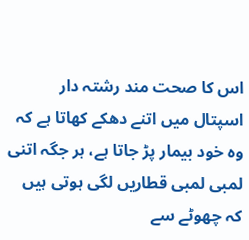اس کا صحت مند رشتہ دار اسپتال میں اتنے دھکے کھاتا ہے کہ وہ خود بیمار پڑ جاتا ہے، ہر جگہ اتنی لمبی لمبی قطاریں لگی ہوتی ہیں کہ چھوٹے سے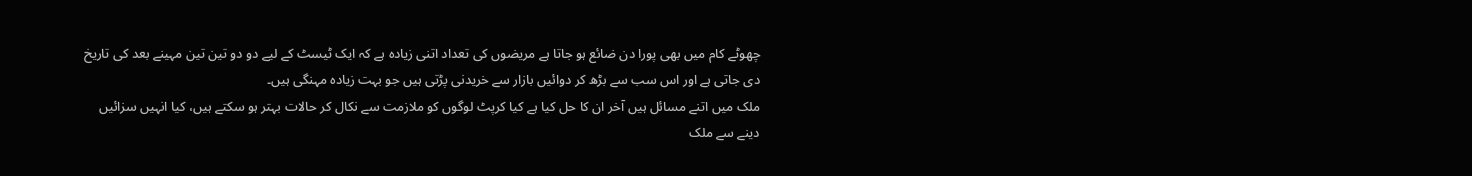چھوٹے کام میں بھی پورا دن ضائع ہو جاتا ہے مریضوں کی تعداد اتنی زیادہ ہے کہ ایک ٹیسٹ کے لیے دو دو تین تین مہینے بعد کی تاریخ دی جاتی ہے اور اس سب سے بڑھ کر دوائیں بازار سے خریدنی پڑتی ہیں جو بہت زیادہ مہنگی ہیں۔
ملک میں اتنے مسائل ہیں آخر ان کا حل کیا ہے کیا کرپٹ لوگوں کو ملازمت سے نکال کر حالات بہتر ہو سکتے ہیں، کیا انہیں سزائیں دینے سے ملک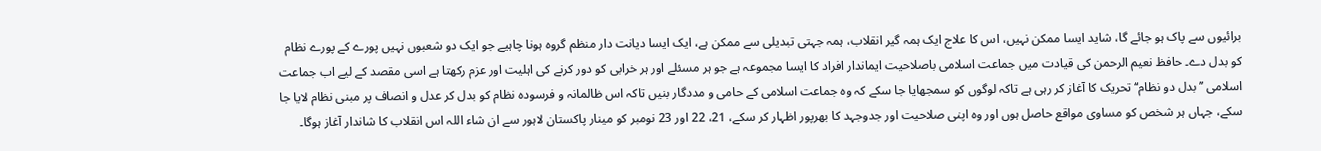برائیوں سے پاک ہو جائے گا، شاید ایسا ممکن نہیں، اس کا علاج ایک ہمہ گیر انقلاب، ہمہ جہتی تبدیلی سے ممکن ہے، ایک ایسا دیانت دار منظم گروہ ہونا چاہیے جو ایک دو شعبوں نہیں پورے کے پورے نظام کو بدل دے۔ حافظ نعیم الرحمن کی قیادت میں جماعت اسلامی باصلاحیت ایماندار افراد کا ایسا مجموعہ ہے جو ہر مسئلے اور ہر خرابی کو دور کرنے کی اہلیت اور عزم رکھتا ہے اسی مقصد کے لیے اب جماعت اسلامی ’’بدل دو نظام‘‘ تحریک کا آغاز کر رہی ہے تاکہ لوگوں کو سمجھایا جا سکے کہ وہ جماعت اسلامی کے حامی و مددگار بنیں تاکہ اس ظالمانہ و فرسودہ نظام کو بدل کر عدل و انصاف پر مبنی نظام لایا جا سکے، جہاں ہر شخص کو مساوی مواقع حاصل ہوں اور وہ اپنی صلاحیت اور جدوجہد کا بھرپور اظہار کر سکے، 21، 22 اور 23 نومبر کو مینار پاکستان لاہور سے ان شاء اللہ اس انقلاب کا شاندار آغاز ہوگا۔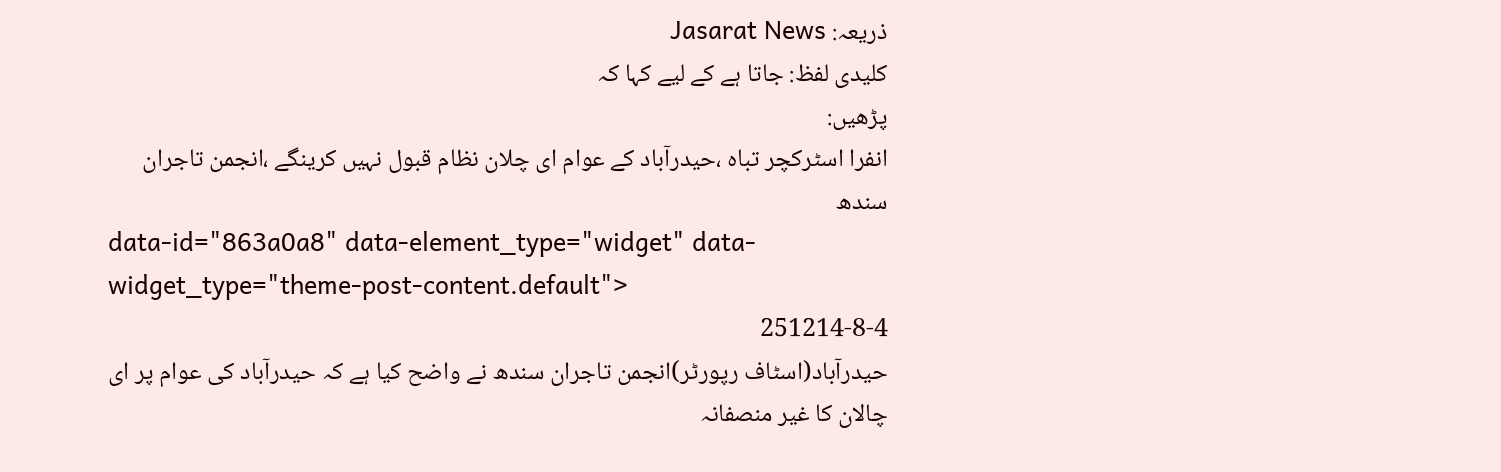ذریعہ: Jasarat News
کلیدی لفظ: جاتا ہے کے لیے کہا کہ
پڑھیں:
انفرا اسٹرکچر تباہ ،حیدرآباد کے عوام ای چلان نظام قبول نہیں کرینگے ،انجمن تاجران سندھ
data-id="863a0a8" data-element_type="widget" data-widget_type="theme-post-content.default">
251214-8-4
حیدرآباد(اسٹاف رپورٹر)انجمن تاجران سندھ نے واضح کیا ہے کہ حیدرآباد کی عوام پر ای چالان کا غیر منصفانہ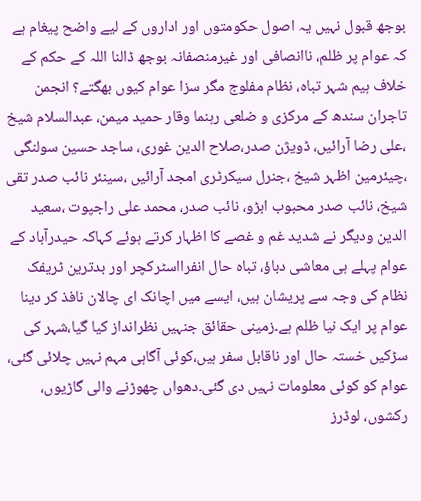بوجھ قبول نہیں یہ اصول حکومتوں اور اداروں کے لیے واضح پیغام ہے کہ عوام پر ظلم، ناانصافی اور غیرمنصفانہ بوجھ ڈالنا اللہ کے حکم کے خلاف ہیم شہر تباہ، نظام مفلوج مگر سزا عوام کیوں بھگتے؟ انجمن تاجران سندھ کے مرکزی و ضلعی رہنما وقار حمید میمن، عبدالسلام شیخ ،علی رضا آرائیں، ڈویژن صدر،صلاح الدین غوری، ساجد حسین سولنگی ،چیئرمین اظہر شیخ ،جنرل سیکرٹری امجد آرائیں ،سینئر نائب صدر تقی شیخ، نائب صدر محبوب ابڑو، نائب صدر، محمد علی راجپوت ،سعید الدین ودیگر نے شدید غم و غصے کا اظہار کرتے ہوئے کہاکہ حیدرآباد کے عوام پہلے ہی معاشی دباؤ، تباہ حال انفرااسٹرکچر اور بدترین ٹریفک نظام کی وجہ سے پریشان ہیں، ایسے میں اچانک ای چالان نافذ کر دینا عوام پر ایک نیا ظلم ہے۔زمینی حقائق جنہیں نظرانداز کیا گیا،شہر کی سڑکیں خستہ حال اور ناقابل سفر ہیں،کوئی آگاہی مہم نہیں چلائی گئی، عوام کو کوئی معلومات نہیں دی گئی۔دھواں چھوڑنے والی گاڑیوں، رکشوں، لوڈرز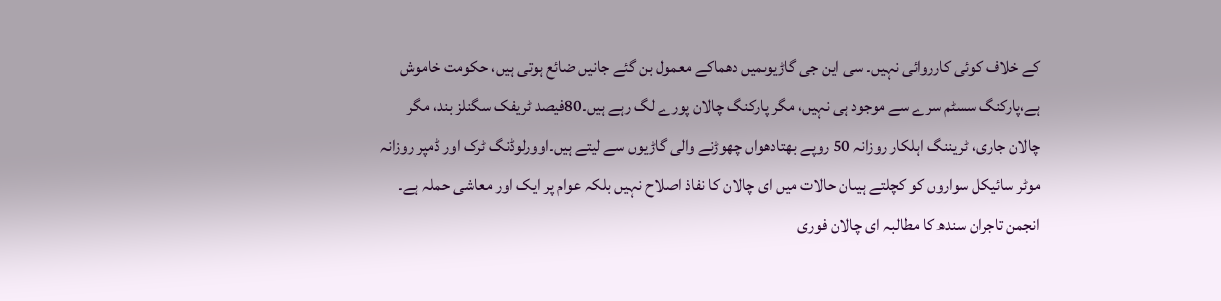کے خلاف کوئی کارروائی نہیں۔ سی این جی گاڑیوںمیں دھماکے معمول بن گئے جانیں ضائع ہوتی ہیں، حکومت خاموش ہے،پارکنگ سسٹم سرے سے موجود ہی نہیں، مگر پارکنگ چالان پورے لگ رہے ہیں۔80فیصد ٹریفک سگنلز بند، مگر چالان جاری، ٹریننگ اہلکار روزانہ 50 روپے بھتادھواں چھوڑنے والی گاڑیوں سے لیتے ہیں۔اوورلوڈنگ ٹرک اور ڈمپر روزانہ موٹر سائیکل سواروں کو کچلتے ہیںان حالات میں ای چالان کا نفاذ اصلاح نہیں بلکہ عوام پر ایک اور معاشی حملہ ہے۔ انجمن تاجران سندھ کا مطالبہ ای چالان فوری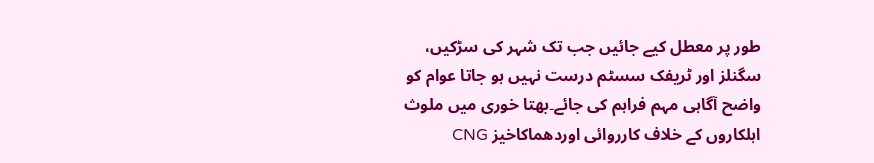طور پر معطل کیے جائیں جب تک شہر کی سڑکیں، سگنلز اور ٹریفک سسٹم درست نہیں ہو جاتا عوام کو واضح آگاہی مہم فراہم کی جائے۔بھتا خوری میں ملوث اہلکاروں کے خلاف کارروائی اوردھماکاخیز CNG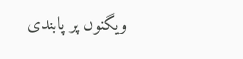ویگنوں پر پابندی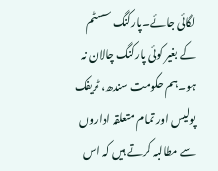لگائی جائے۔پارکنگ سسٹم کے بغیر کوئی پارکنگ چالان نہ ہو۔ہم حکومت سندھ، ٹریفک پولیس اور تمام متعلقہ اداروں سے مطالبہ کرتے ہیں کہ اس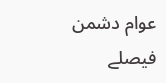عوام دشمن فیصلے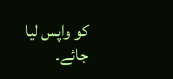کو واپس لیا جائے۔